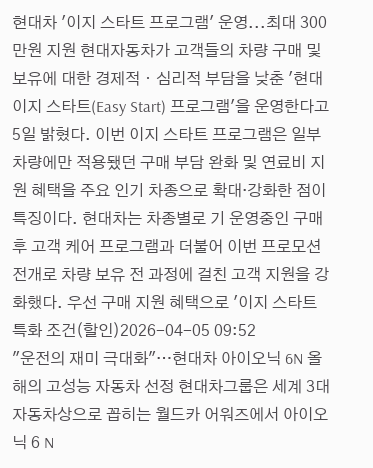현대차 '이지 스타트 프로그램' 운영...최대 300만원 지원 현대자동차가 고객들의 차량 구매 및 보유에 대한 경제적ㆍ심리적 부담을 낮춘 '현대 이지 스타트(Easy Start) 프로그램'을 운영한다고 5일 밝혔다. 이번 이지 스타트 프로그램은 일부 차량에만 적용됐던 구매 부담 완화 및 연료비 지원 혜택을 주요 인기 차종으로 확대·강화한 점이 특징이다. 현대차는 차종별로 기 운영중인 구매 후 고객 케어 프로그램과 더불어 이번 프로모션 전개로 차량 보유 전 과정에 걸친 고객 지원을 강화했다. 우선 구매 지원 혜택으로 '이지 스타트 특화 조건(할인)2026-04-05 09:52
"운전의 재미 극대화"…현대차 아이오닉 6N 올해의 고성능 자동차 선정 현대차그룹은 세계 3대 자동차상으로 꼽히는 월드카 어워즈에서 아이오닉 6 N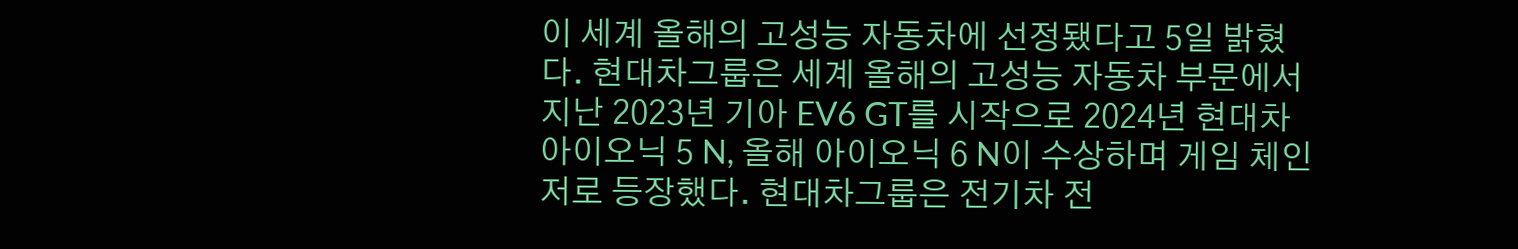이 세계 올해의 고성능 자동차에 선정됐다고 5일 밝혔다. 현대차그룹은 세계 올해의 고성능 자동차 부문에서 지난 2023년 기아 EV6 GT를 시작으로 2024년 현대차 아이오닉 5 N, 올해 아이오닉 6 N이 수상하며 게임 체인저로 등장했다. 현대차그룹은 전기차 전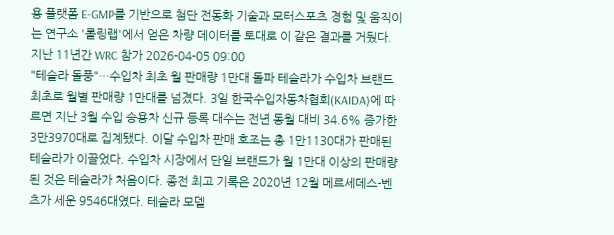용 플랫폼 E-GMP를 기반으로 첨단 전동화 기술과 모터스포츠 경험 및 움직이는 연구소 '롤링랩'에서 얻은 차량 데이터를 토대로 이 같은 결과를 거뒀다. 지난 11년간 WRC 참가 2026-04-05 09:00
"테슬라 돌풍"…수입차 최초 월 판매량 1만대 돌파 테슬라가 수입차 브랜드 최초로 월별 판매량 1만대를 넘겼다. 3일 한국수입자동차협회(KAIDA)에 따르면 지난 3월 수입 승용차 신규 등록 대수는 전년 동월 대비 34.6% 증가한 3만3970대로 집계됐다. 이달 수입차 판매 호조는 총 1만1130대가 판매된 테슬라가 이끌었다. 수입차 시장에서 단일 브랜드가 월 1만대 이상의 판매량된 것은 테슬라가 처음이다. 종전 최고 기록은 2020년 12월 메르세데스-벤츠가 세운 9546대였다. 테슬라 모델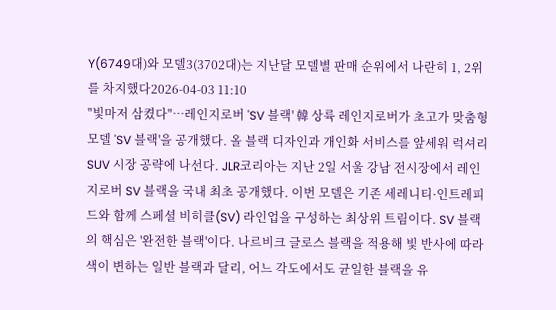Y(6749대)와 모델3(3702대)는 지난달 모델별 판매 순위에서 나란히 1, 2위를 차지했다2026-04-03 11:10
"빛마저 삼켰다"…레인지로버 'SV 블랙' 韓 상륙 레인지로버가 초고가 맞춤형 모델 'SV 블랙'을 공개했다. 올 블랙 디자인과 개인화 서비스를 앞세워 럭셔리 SUV 시장 공략에 나선다. JLR코리아는 지난 2일 서울 강남 전시장에서 레인지로버 SV 블랙을 국내 최초 공개했다. 이번 모델은 기존 세레니티·인트레피드와 함께 스페셜 비히클(SV) 라인업을 구성하는 최상위 트림이다. SV 블랙의 핵심은 '완전한 블랙'이다. 나르비크 글로스 블랙을 적용해 빛 반사에 따라 색이 변하는 일반 블랙과 달리, 어느 각도에서도 균일한 블랙을 유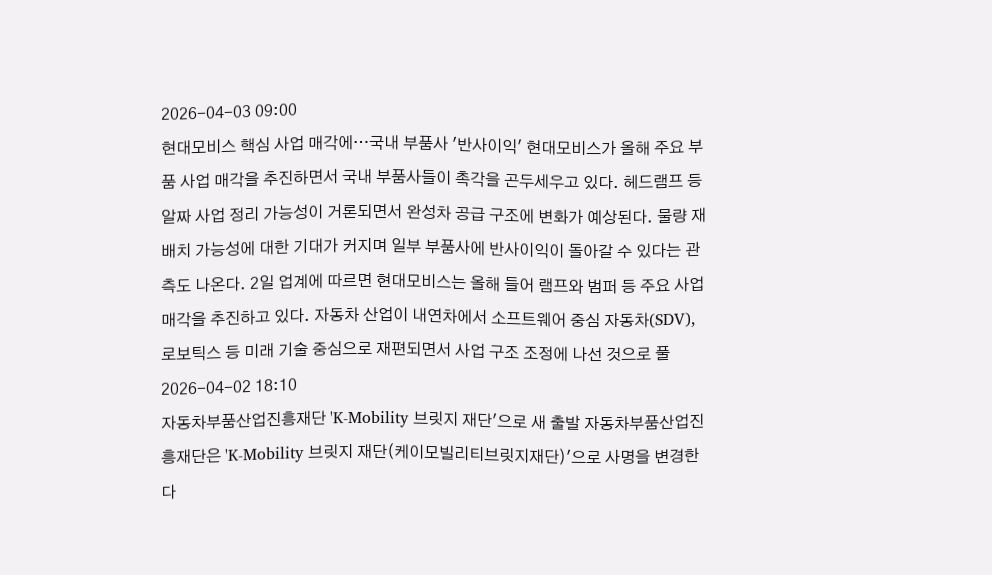2026-04-03 09:00
현대모비스 핵심 사업 매각에…국내 부품사 '반사이익' 현대모비스가 올해 주요 부품 사업 매각을 추진하면서 국내 부품사들이 촉각을 곤두세우고 있다. 헤드램프 등 알짜 사업 정리 가능성이 거론되면서 완성차 공급 구조에 변화가 예상된다. 물량 재배치 가능성에 대한 기대가 커지며 일부 부품사에 반사이익이 돌아갈 수 있다는 관측도 나온다. 2일 업계에 따르면 현대모비스는 올해 들어 램프와 범퍼 등 주요 사업 매각을 추진하고 있다. 자동차 산업이 내연차에서 소프트웨어 중심 자동차(SDV), 로보틱스 등 미래 기술 중심으로 재편되면서 사업 구조 조정에 나선 것으로 풀2026-04-02 18:10
자동차부품산업진흥재단 'K-Mobility 브릿지 재단'으로 새 출발 자동차부품산업진흥재단은 'K-Mobility 브릿지 재단(케이모빌리티브릿지재단)'으로 사명을 변경한다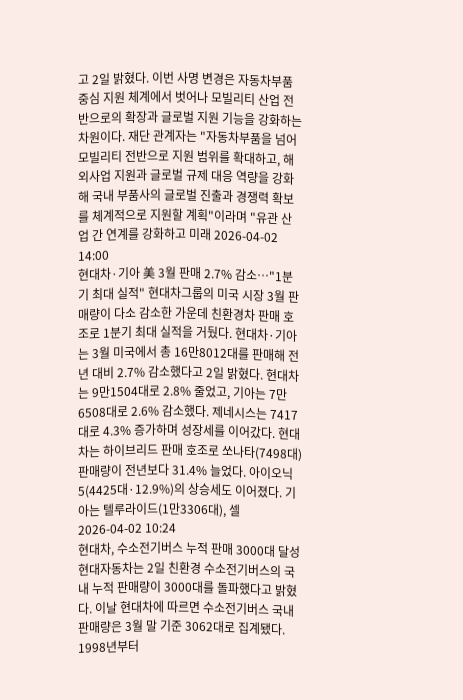고 2일 밝혔다. 이번 사명 변경은 자동차부품 중심 지원 체계에서 벗어나 모빌리티 산업 전반으로의 확장과 글로벌 지원 기능을 강화하는 차원이다. 재단 관계자는 "자동차부품을 넘어 모빌리티 전반으로 지원 범위를 확대하고, 해외사업 지원과 글로벌 규제 대응 역량을 강화해 국내 부품사의 글로벌 진출과 경쟁력 확보를 체계적으로 지원할 계획"이라며 "유관 산업 간 연계를 강화하고 미래 2026-04-02 14:00
현대차·기아 美 3월 판매 2.7% 감소…"1분기 최대 실적" 현대차그룹의 미국 시장 3월 판매량이 다소 감소한 가운데 친환경차 판매 호조로 1분기 최대 실적을 거뒀다. 현대차·기아는 3월 미국에서 총 16만8012대를 판매해 전년 대비 2.7% 감소했다고 2일 밝혔다. 현대차는 9만1504대로 2.8% 줄었고, 기아는 7만6508대로 2.6% 감소했다. 제네시스는 7417대로 4.3% 증가하며 성장세를 이어갔다. 현대차는 하이브리드 판매 호조로 쏘나타(7498대) 판매량이 전년보다 31.4% 늘었다. 아이오닉 5(4425대·12.9%)의 상승세도 이어졌다. 기아는 텔루라이드(1만3306대), 셀2026-04-02 10:24
현대차, 수소전기버스 누적 판매 3000대 달성 현대자동차는 2일 친환경 수소전기버스의 국내 누적 판매량이 3000대를 돌파했다고 밝혔다. 이날 현대차에 따르면 수소전기버스 국내 판매량은 3월 말 기준 3062대로 집계됐다. 1998년부터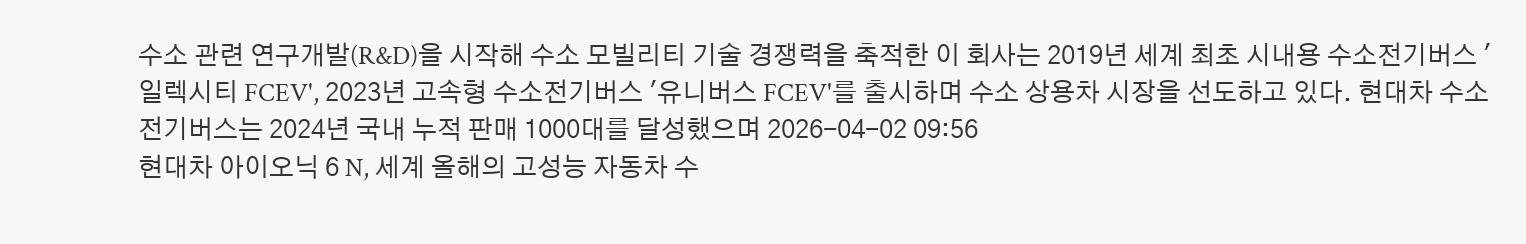수소 관련 연구개발(R&D)을 시작해 수소 모빌리티 기술 경쟁력을 축적한 이 회사는 2019년 세계 최초 시내용 수소전기버스 '일렉시티 FCEV', 2023년 고속형 수소전기버스 '유니버스 FCEV'를 출시하며 수소 상용차 시장을 선도하고 있다. 현대차 수소전기버스는 2024년 국내 누적 판매 1000대를 달성했으며 2026-04-02 09:56
현대차 아이오닉 6 N, 세계 올해의 고성능 자동차 수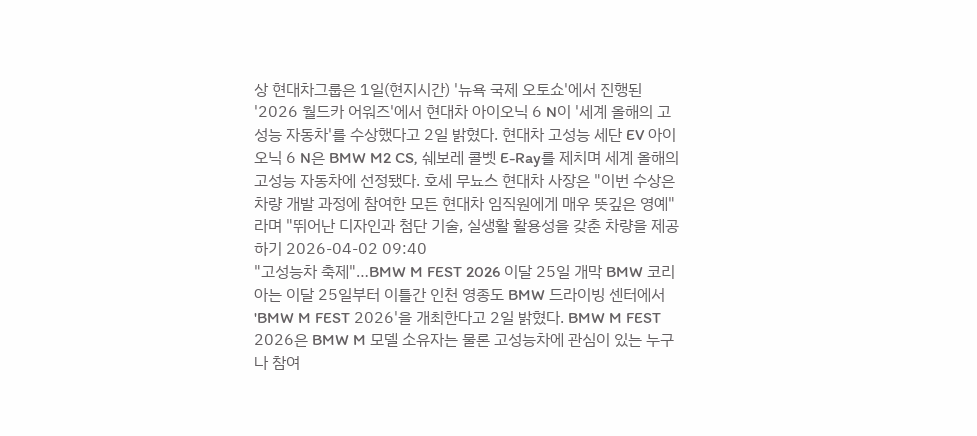상 현대차그룹은 1일(현지시간) '뉴욕 국제 오토쇼'에서 진행된 '2026 월드카 어워즈'에서 현대차 아이오닉 6 N이 '세계 올해의 고성능 자동차'를 수상했다고 2일 밝혔다. 현대차 고성능 세단 EV 아이오닉 6 N은 BMW M2 CS, 쉐보레 콜벳 E-Ray를 제치며 세계 올해의 고성능 자동차에 선정됐다. 호세 무뇨스 현대차 사장은 "이번 수상은 차량 개발 과정에 참여한 모든 현대차 임직원에게 매우 뜻깊은 영예"라며 "뛰어난 디자인과 첨단 기술, 실생활 활용성을 갖춘 차량을 제공하기 2026-04-02 09:40
"고성능차 축제"…BMW M FEST 2026 이달 25일 개막 BMW 코리아는 이달 25일부터 이틀간 인천 영종도 BMW 드라이빙 센터에서 'BMW M FEST 2026'을 개최한다고 2일 밝혔다. BMW M FEST 2026은 BMW M 모델 소유자는 물론 고성능차에 관심이 있는 누구나 참여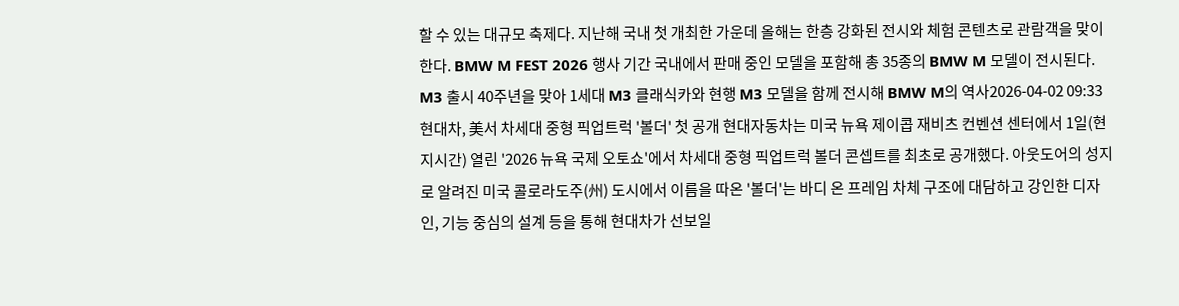할 수 있는 대규모 축제다. 지난해 국내 첫 개최한 가운데 올해는 한층 강화된 전시와 체험 콘텐츠로 관람객을 맞이한다. BMW M FEST 2026 행사 기간 국내에서 판매 중인 모델을 포함해 총 35종의 BMW M 모델이 전시된다. M3 출시 40주년을 맞아 1세대 M3 클래식카와 현행 M3 모델을 함께 전시해 BMW M의 역사2026-04-02 09:33
현대차, 美서 차세대 중형 픽업트럭 '볼더' 첫 공개 현대자동차는 미국 뉴욕 제이콥 재비츠 컨벤션 센터에서 1일(현지시간) 열린 '2026 뉴욕 국제 오토쇼'에서 차세대 중형 픽업트럭 볼더 콘셉트를 최초로 공개했다. 아웃도어의 성지로 알려진 미국 콜로라도주(州) 도시에서 이름을 따온 '볼더'는 바디 온 프레임 차체 구조에 대담하고 강인한 디자인, 기능 중심의 설계 등을 통해 현대차가 선보일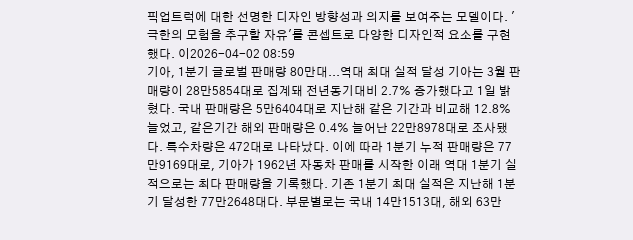픽업트럭에 대한 선명한 디자인 방향성과 의지를 보여주는 모델이다. '극한의 모험을 추구할 자유'를 콘셉트로 다양한 디자인적 요소를 구현했다. 이2026-04-02 08:59
기아, 1분기 글로벌 판매량 80만대...역대 최대 실적 달성 기아는 3월 판매량이 28만5854대로 집계돼 전년동기대비 2.7% 증가했다고 1일 밝혔다. 국내 판매량은 5만6404대로 지난해 같은 기간과 비교해 12.8% 늘었고, 같은기간 해외 판매량은 0.4% 늘어난 22만8978대로 조사됐다. 특수차량은 472대로 나타났다. 이에 따라 1분기 누적 판매량은 77만9169대로, 기아가 1962년 자동차 판매를 시작한 이래 역대 1분기 실적으로는 최다 판매량을 기록했다. 기존 1분기 최대 실적은 지난해 1분기 달성한 77만2648대다. 부문별로는 국내 14만1513대, 해외 63만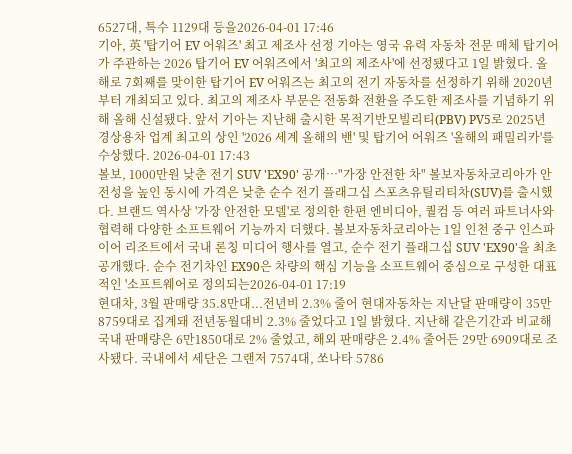6527대, 특수 1129대 등을2026-04-01 17:46
기아, 英 '탑기어 EV 어워즈' 최고 제조사 선정 기아는 영국 유력 자동차 전문 매체 탑기어가 주관하는 2026 탑기어 EV 어워즈에서 '최고의 제조사'에 선정됐다고 1일 밝혔다. 올해로 7회째를 맞이한 탑기어 EV 어워즈는 최고의 전기 자동차를 선정하기 위해 2020년부터 개최되고 있다. 최고의 제조사 부문은 전동화 전환을 주도한 제조사를 기념하기 위해 올해 신설됐다. 앞서 기아는 지난해 출시한 목적기반모빌리티(PBV) PV5로 2025년 경상용차 업계 최고의 상인 '2026 세계 올해의 밴' 및 탑기어 어워즈 '올해의 패밀리카'를 수상했다. 2026-04-01 17:43
볼보, 1000만원 낮춘 전기 SUV 'EX90' 공개…"가장 안전한 차" 볼보자동차코리아가 안전성을 높인 동시에 가격은 낮춘 순수 전기 플래그십 스포츠유틸리티차(SUV)를 출시했다. 브랜드 역사상 '가장 안전한 모델'로 정의한 한편 엔비디아, 퀄컴 등 여러 파트너사와 협력해 다양한 소프트웨어 기능까지 더했다. 볼보자동차코리아는 1일 인천 중구 인스파이어 리조트에서 국내 론칭 미디어 행사를 열고, 순수 전기 플래그십 SUV 'EX90'을 최초 공개했다. 순수 전기차인 EX90은 차량의 핵심 기능을 소프트웨어 중심으로 구성한 대표적인 '소프트웨어로 정의되는2026-04-01 17:19
현대차, 3월 판매량 35.8만대...전년비 2.3% 줄어 현대자동차는 지난달 판매량이 35만8759대로 집계돼 전년동월대비 2.3% 줄었다고 1일 밝혔다. 지난해 같은기간과 비교해 국내 판매량은 6만1850대로 2% 줄었고, 해외 판매량은 2.4% 줄어든 29만 6909대로 조사됐다. 국내에서 세단은 그랜저 7574대, 쏘나타 5786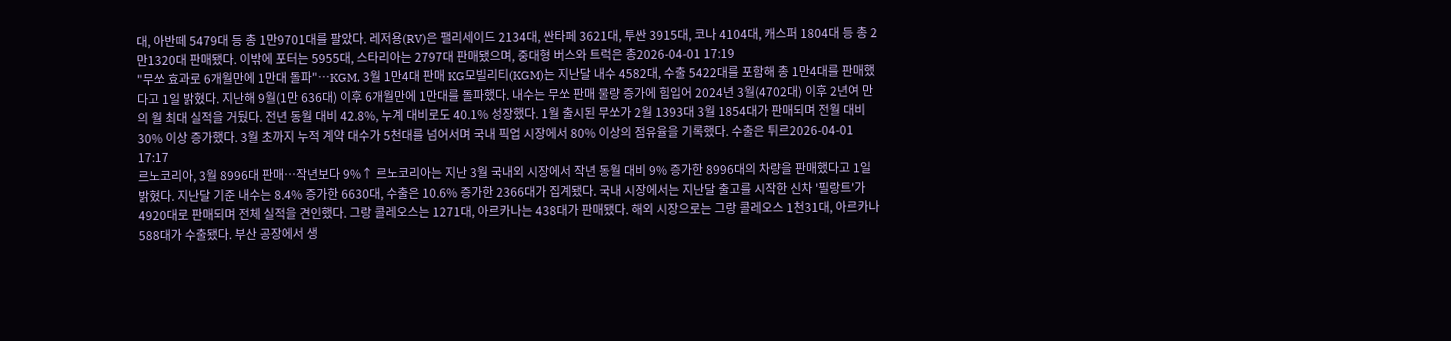대, 아반떼 5479대 등 총 1만9701대를 팔았다. 레저용(RV)은 팰리세이드 2134대, 싼타페 3621대, 투싼 3915대, 코나 4104대, 캐스퍼 1804대 등 총 2만1320대 판매됐다. 이밖에 포터는 5955대, 스타리아는 2797대 판매됐으며, 중대형 버스와 트럭은 총2026-04-01 17:19
"무쏘 효과로 6개월만에 1만대 돌파"…KGM, 3월 1만4대 판매 KG모빌리티(KGM)는 지난달 내수 4582대, 수출 5422대를 포함해 총 1만4대를 판매했다고 1일 밝혔다. 지난해 9월(1만 636대) 이후 6개월만에 1만대를 돌파했다. 내수는 무쏘 판매 물량 증가에 힘입어 2024년 3월(4702대) 이후 2년여 만의 월 최대 실적을 거뒀다. 전년 동월 대비 42.8%, 누계 대비로도 40.1% 성장했다. 1월 출시된 무쏘가 2월 1393대 3월 1854대가 판매되며 전월 대비 30% 이상 증가했다. 3월 초까지 누적 계약 대수가 5천대를 넘어서며 국내 픽업 시장에서 80% 이상의 점유율을 기록했다. 수출은 튀르2026-04-01 17:17
르노코리아, 3월 8996대 판매…작년보다 9%↑ 르노코리아는 지난 3월 국내외 시장에서 작년 동월 대비 9% 증가한 8996대의 차량을 판매했다고 1일 밝혔다. 지난달 기준 내수는 8.4% 증가한 6630대, 수출은 10.6% 증가한 2366대가 집계됐다. 국내 시장에서는 지난달 출고를 시작한 신차 '필랑트'가 4920대로 판매되며 전체 실적을 견인했다. 그랑 콜레오스는 1271대, 아르카나는 438대가 판매됐다. 해외 시장으로는 그랑 콜레오스 1천31대, 아르카나 588대가 수출됐다. 부산 공장에서 생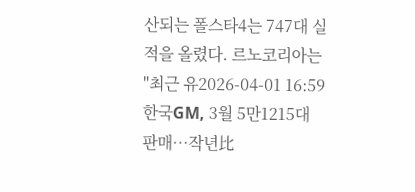산되는 폴스타4는 747대 실적을 올렸다. 르노코리아는 "최근 유2026-04-01 16:59
한국GM, 3월 5만1215대 판매…작년比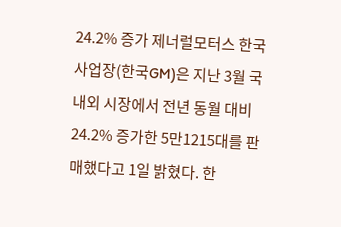24.2% 증가 제너럴모터스 한국사업장(한국GM)은 지난 3월 국내외 시장에서 전년 동월 대비 24.2% 증가한 5만1215대를 판매했다고 1일 밝혔다. 한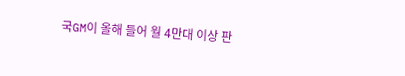국GM이 올해 들어 월 4만대 이상 판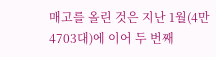매고를 올린 것은 지난 1월(4만4703대)에 이어 두 번째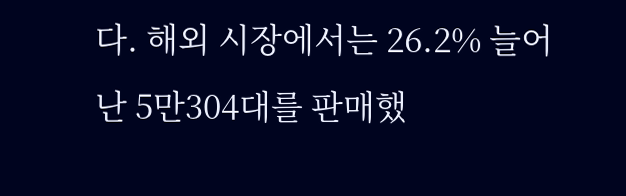다. 해외 시장에서는 26.2% 늘어난 5만304대를 판매했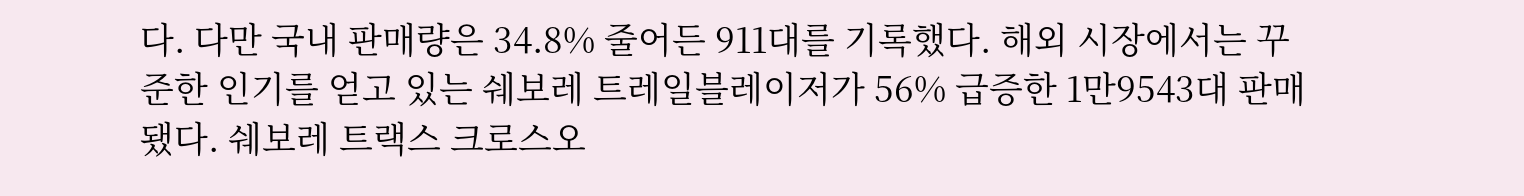다. 다만 국내 판매량은 34.8% 줄어든 911대를 기록했다. 해외 시장에서는 꾸준한 인기를 얻고 있는 쉐보레 트레일블레이저가 56% 급증한 1만9543대 판매됐다. 쉐보레 트랙스 크로스오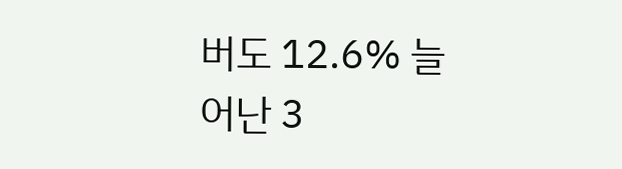버도 12.6% 늘어난 3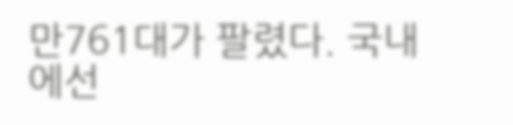만761대가 팔렸다. 국내에선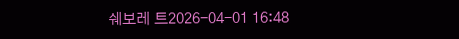쉐보레 트2026-04-01 16:48